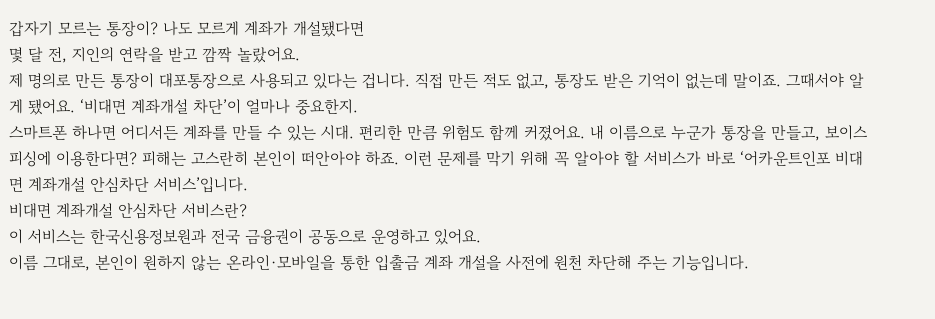갑자기 모르는 통장이? 나도 모르게 계좌가 개설됐다면
몇 달 전, 지인의 연락을 받고 깜짝 놀랐어요.
제 명의로 만든 통장이 대포통장으로 사용되고 있다는 겁니다. 직접 만든 적도 없고, 통장도 받은 기억이 없는데 말이죠. 그때서야 알게 됐어요. ‘비대면 계좌개설 차단’이 얼마나 중요한지.
스마트폰 하나면 어디서든 계좌를 만들 수 있는 시대. 편리한 만큼 위험도 함께 커졌어요. 내 이름으로 누군가 통장을 만들고, 보이스피싱에 이용한다면? 피해는 고스란히 본인이 떠안아야 하죠. 이런 문제를 막기 위해 꼭 알아야 할 서비스가 바로 ‘어카운트인포 비대면 계좌개설 안심차단 서비스’입니다.
비대면 계좌개설 안심차단 서비스란?
이 서비스는 한국신용정보원과 전국 금융권이 공동으로 운영하고 있어요.
이름 그대로, 본인이 원하지 않는 온라인·모바일을 통한 입출금 계좌 개설을 사전에 원천 차단해 주는 기능입니다.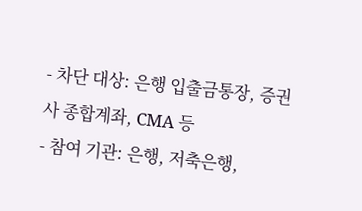- 차단 대상: 은행 입출금통장, 증권사 종합계좌, CMA 등
- 참여 기관: 은행, 저축은행,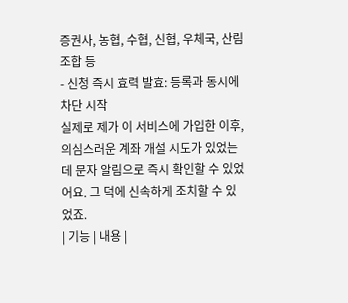증권사, 농협, 수협, 신협, 우체국, 산림조합 등
- 신청 즉시 효력 발효: 등록과 동시에 차단 시작
실제로 제가 이 서비스에 가입한 이후, 의심스러운 계좌 개설 시도가 있었는데 문자 알림으로 즉시 확인할 수 있었어요. 그 덕에 신속하게 조치할 수 있었죠.
| 기능 | 내용 |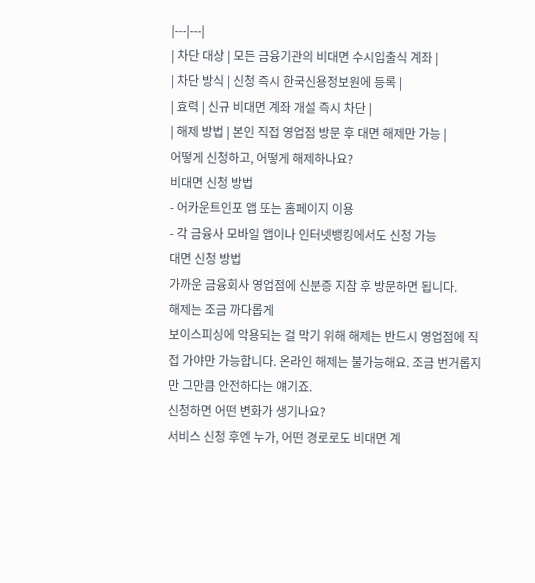|---|---|
| 차단 대상 | 모든 금융기관의 비대면 수시입출식 계좌 |
| 차단 방식 | 신청 즉시 한국신용정보원에 등록 |
| 효력 | 신규 비대면 계좌 개설 즉시 차단 |
| 해제 방법 | 본인 직접 영업점 방문 후 대면 해제만 가능 |
어떻게 신청하고, 어떻게 해제하나요?
비대면 신청 방법
- 어카운트인포 앱 또는 홈페이지 이용
- 각 금융사 모바일 앱이나 인터넷뱅킹에서도 신청 가능
대면 신청 방법
가까운 금융회사 영업점에 신분증 지참 후 방문하면 됩니다.
해제는 조금 까다롭게
보이스피싱에 악용되는 걸 막기 위해 해제는 반드시 영업점에 직접 가야만 가능합니다. 온라인 해제는 불가능해요. 조금 번거롭지만 그만큼 안전하다는 얘기죠.
신청하면 어떤 변화가 생기나요?
서비스 신청 후엔 누가, 어떤 경로로도 비대면 계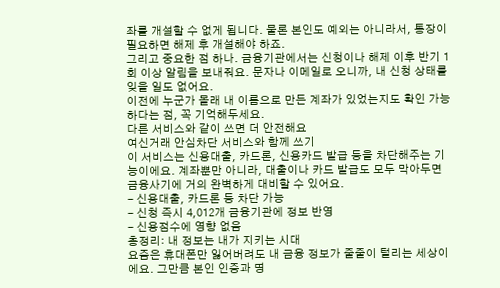좌를 개설할 수 없게 됩니다. 물론 본인도 예외는 아니라서, 통장이 필요하면 해제 후 개설해야 하죠.
그리고 중요한 점 하나. 금융기관에서는 신청이나 해제 이후 반기 1회 이상 알림을 보내줘요. 문자나 이메일로 오니까, 내 신청 상태를 잊을 일도 없어요.
이전에 누군가 몰래 내 이름으로 만든 계좌가 있었는지도 확인 가능하다는 점, 꼭 기억해두세요.
다른 서비스와 같이 쓰면 더 안전해요
여신거래 안심차단 서비스와 함께 쓰기
이 서비스는 신용대출, 카드론, 신용카드 발급 등을 차단해주는 기능이에요. 계좌뿐만 아니라, 대출이나 카드 발급도 모두 막아두면 금융사기에 거의 완벽하게 대비할 수 있어요.
- 신용대출, 카드론 등 차단 가능
- 신청 즉시 4,012개 금융기관에 정보 반영
- 신용점수에 영향 없음
총정리: 내 정보는 내가 지키는 시대
요즘은 휴대폰만 잃어버려도 내 금융 정보가 줄줄이 털리는 세상이에요. 그만큼 본인 인증과 명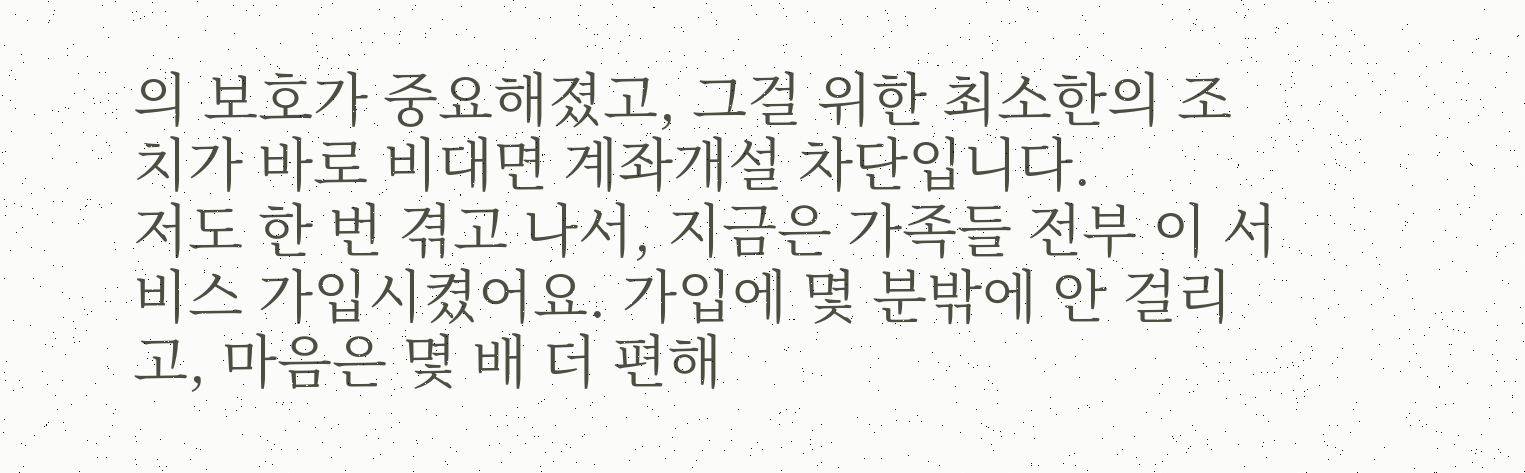의 보호가 중요해졌고, 그걸 위한 최소한의 조치가 바로 비대면 계좌개설 차단입니다.
저도 한 번 겪고 나서, 지금은 가족들 전부 이 서비스 가입시켰어요. 가입에 몇 분밖에 안 걸리고, 마음은 몇 배 더 편해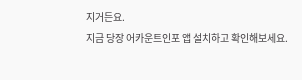지거든요.
지금 당장 어카운트인포 앱 설치하고 확인해보세요.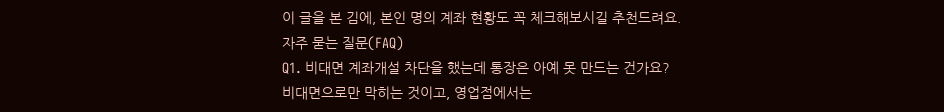이 글을 본 김에, 본인 명의 계좌 현황도 꼭 체크해보시길 추천드려요.
자주 묻는 질문(FAQ)
Q1. 비대면 계좌개설 차단을 했는데 통장은 아예 못 만드는 건가요?
비대면으로만 막히는 것이고, 영업점에서는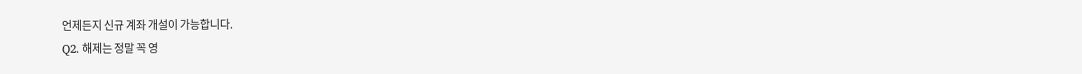언제든지 신규 계좌 개설이 가능합니다.
Q2. 해제는 정말 꼭 영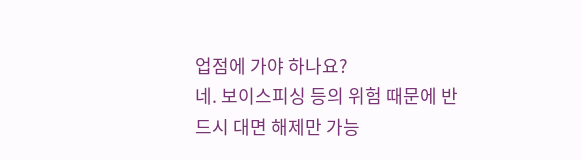업점에 가야 하나요?
네. 보이스피싱 등의 위험 때문에 반드시 대면 해제만 가능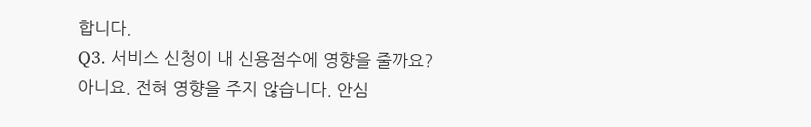합니다.
Q3. 서비스 신청이 내 신용점수에 영향을 줄까요?
아니요. 전혀 영향을 주지 않습니다. 안심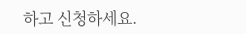하고 신청하세요.